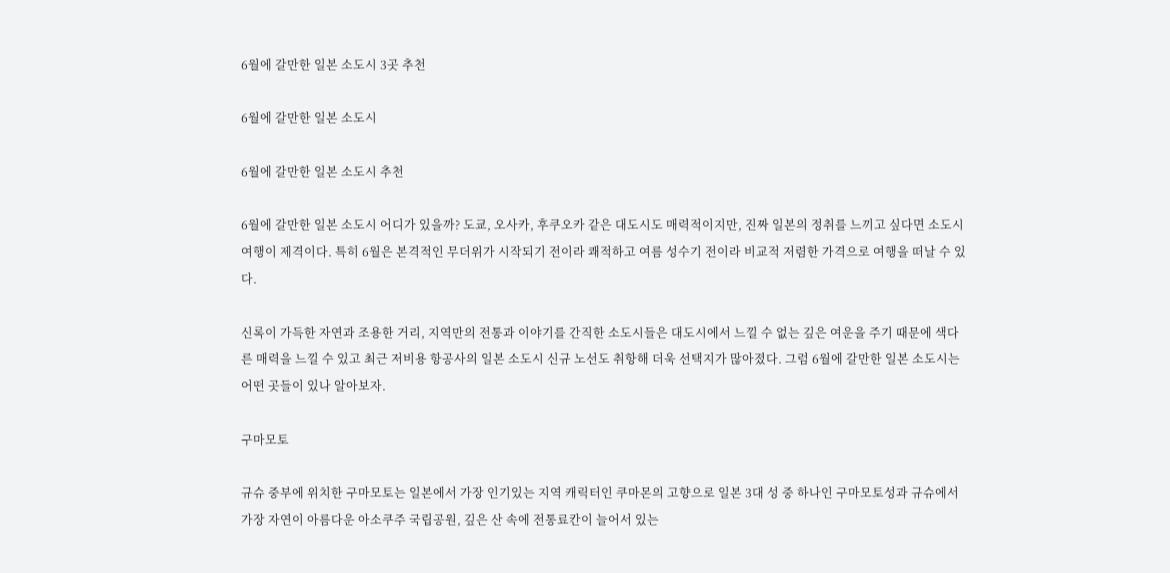6월에 갈만한 일본 소도시 3곳 추천

6월에 갈만한 일본 소도시

6월에 갈만한 일본 소도시 추천

6월에 갈만한 일본 소도시 어디가 있을까? 도쿄, 오사카, 후쿠오카 같은 대도시도 매력적이지만, 진짜 일본의 정취를 느끼고 싶다면 소도시 여행이 제격이다. 특히 6월은 본격적인 무더위가 시작되기 전이라 쾌적하고 여름 성수기 전이라 비교적 저렴한 가격으로 여행을 떠날 수 있다.

신록이 가득한 자연과 조용한 거리, 지역만의 전통과 이야기를 간직한 소도시들은 대도시에서 느낄 수 없는 깊은 여운을 주기 때문에 색다른 매력을 느낄 수 있고 최근 저비용 항공사의 일본 소도시 신규 노선도 취항해 더욱 선택지가 많아졌다. 그럼 6월에 갈만한 일본 소도시는 어떤 곳들이 있나 알아보자.

구마모토

규슈 중부에 위치한 구마모토는 일본에서 가장 인기있는 지역 캐릭터인 쿠마몬의 고향으로 일본 3대 성 중 하나인 구마모토성과 규슈에서 가장 자연이 아름다운 아소쿠주 국립공원, 깊은 산 속에 전통료칸이 늘어서 있는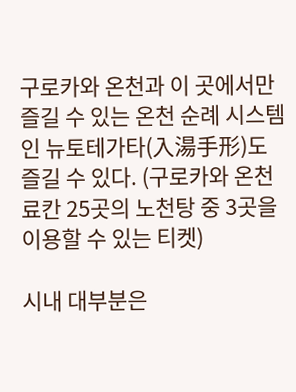구로카와 온천과 이 곳에서만 즐길 수 있는 온천 순례 시스템인 뉴토테가타(入湯手形)도 즐길 수 있다. (구로카와 온천 료칸 25곳의 노천탕 중 3곳을 이용할 수 있는 티켓)

시내 대부분은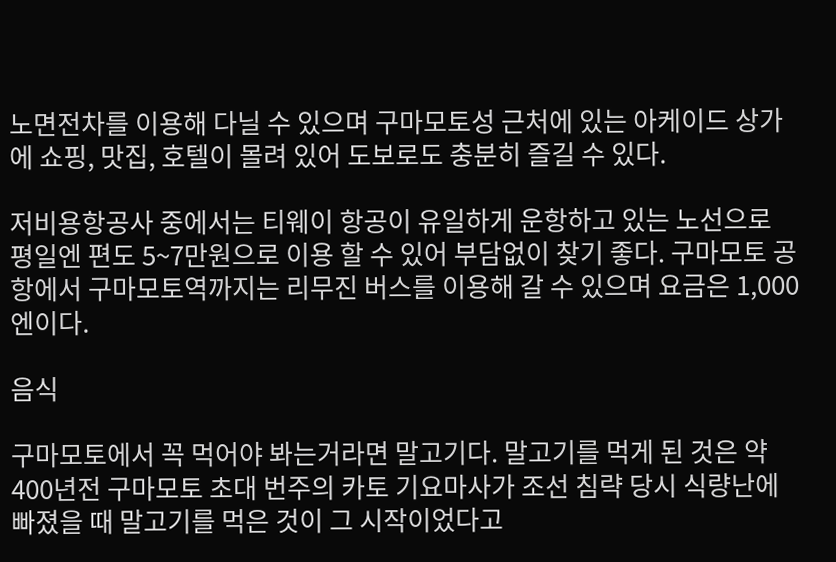노면전차를 이용해 다닐 수 있으며 구마모토성 근처에 있는 아케이드 상가에 쇼핑, 맛집, 호텔이 몰려 있어 도보로도 충분히 즐길 수 있다.

저비용항공사 중에서는 티웨이 항공이 유일하게 운항하고 있는 노선으로 평일엔 편도 5~7만원으로 이용 할 수 있어 부담없이 찾기 좋다. 구마모토 공항에서 구마모토역까지는 리무진 버스를 이용해 갈 수 있으며 요금은 1,000엔이다.

음식

구마모토에서 꼭 먹어야 봐는거라면 말고기다. 말고기를 먹게 된 것은 약 400년전 구마모토 초대 번주의 카토 기요마사가 조선 침략 당시 식량난에 빠졌을 때 말고기를 먹은 것이 그 시작이었다고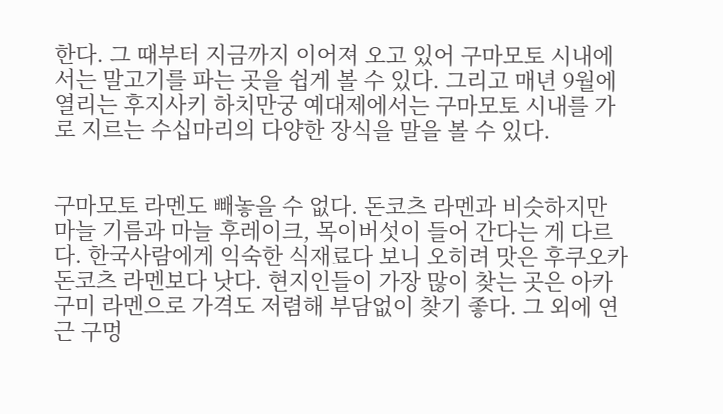한다. 그 때부터 지금까지 이어져 오고 있어 구마모토 시내에서는 말고기를 파는 곳을 쉽게 볼 수 있다. 그리고 매년 9월에 열리는 후지사키 하치만궁 예대제에서는 구마모토 시내를 가로 지르는 수십마리의 다양한 장식을 말을 볼 수 있다.


구마모토 라멘도 빼놓을 수 없다. 돈코츠 라멘과 비슷하지만 마늘 기름과 마늘 후레이크, 목이버섯이 들어 간다는 게 다르다. 한국사람에게 익숙한 식재료다 보니 오히려 맛은 후쿠오카 돈코츠 라멘보다 낫다. 현지인들이 가장 많이 찾는 곳은 아카구미 라멘으로 가격도 저렴해 부담없이 찾기 좋다. 그 외에 연근 구멍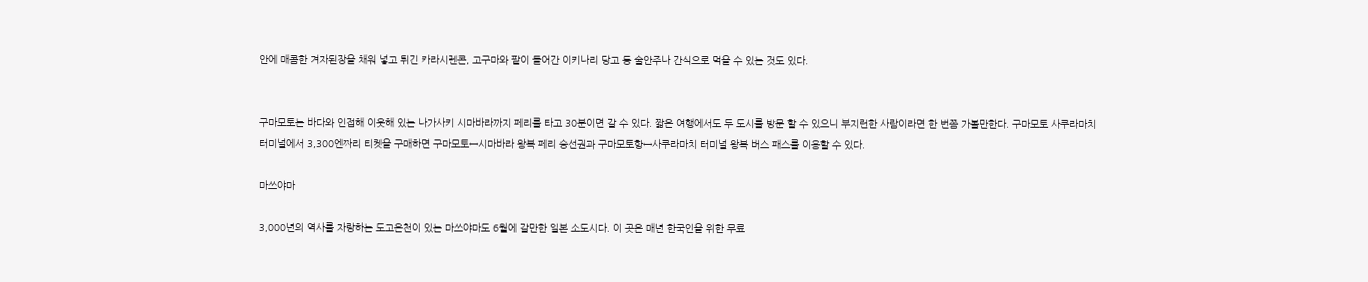안에 매콤한 겨자된장을 채워 넣고 튀긴 카라시렌콘, 고구마와 팥이 들어간 이키나리 당고 등 술안주나 간식으로 먹을 수 있는 것도 있다.


구마모토는 바다와 인접해 이웃해 있는 나가사키 시마바라까지 페리를 타고 30분이면 갈 수 있다. 짧은 여행에서도 두 도시를 방문 할 수 있으니 부지런한 사람이라면 한 번쯤 가볼만한다. 구마모토 사쿠라마치 터미널에서 3,300엔짜리 티켓을 구매하면 구마모토↔시마바라 왕복 페리 승선권과 구마모토항↔사쿠라마치 터미널 왕복 버스 패스를 이용할 수 있다.

마쓰야마

3,000년의 역사를 자랑하는 도고온천이 있는 마쓰야마도 6월에 갈만한 일본 소도시다. 이 곳은 매년 한국인을 위한 무료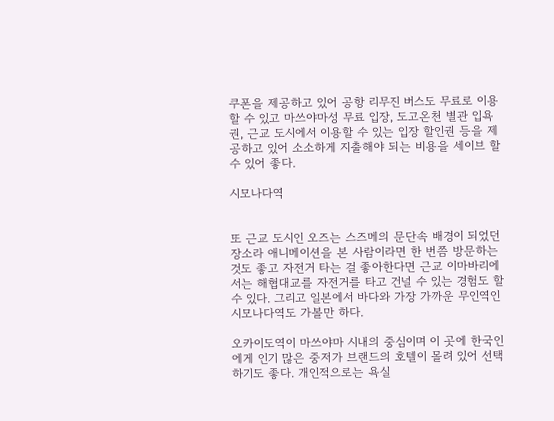쿠폰을 제공하고 있어 공항 리무진 버스도 무료로 이용할 수 있고 마쓰야마성 무료 입장, 도고온천 별관 입욕권, 근교 도시에서 이용할 수 있는 입장 할인권 등을 제공하고 있어 소소하게 지출해야 되는 비용을 세이브 할 수 있어 좋다.

시모나다역


또 근교 도시인 오즈는 스즈메의 문단속 배경이 되었던 장소라 애니메이션을 본 사람이라면 한 번쯤 방문하는 것도 좋고 자전거 타는 걸 좋아한다면 근교 이마바리에서는 해협대교를 자전거를 타고 건널 수 있는 경험도 할 수 있다. 그리고 일본에서 바다와 가장 가까운 무인역인 시모나다역도 가볼만 하다.

오카이도역이 마쓰야마 시내의 중심이며 이 곳에 한국인에게 인기 많은 중저가 브랜드의 호텔이 몰려 있어 선택하기도 좋다. 개인적으로는 욕실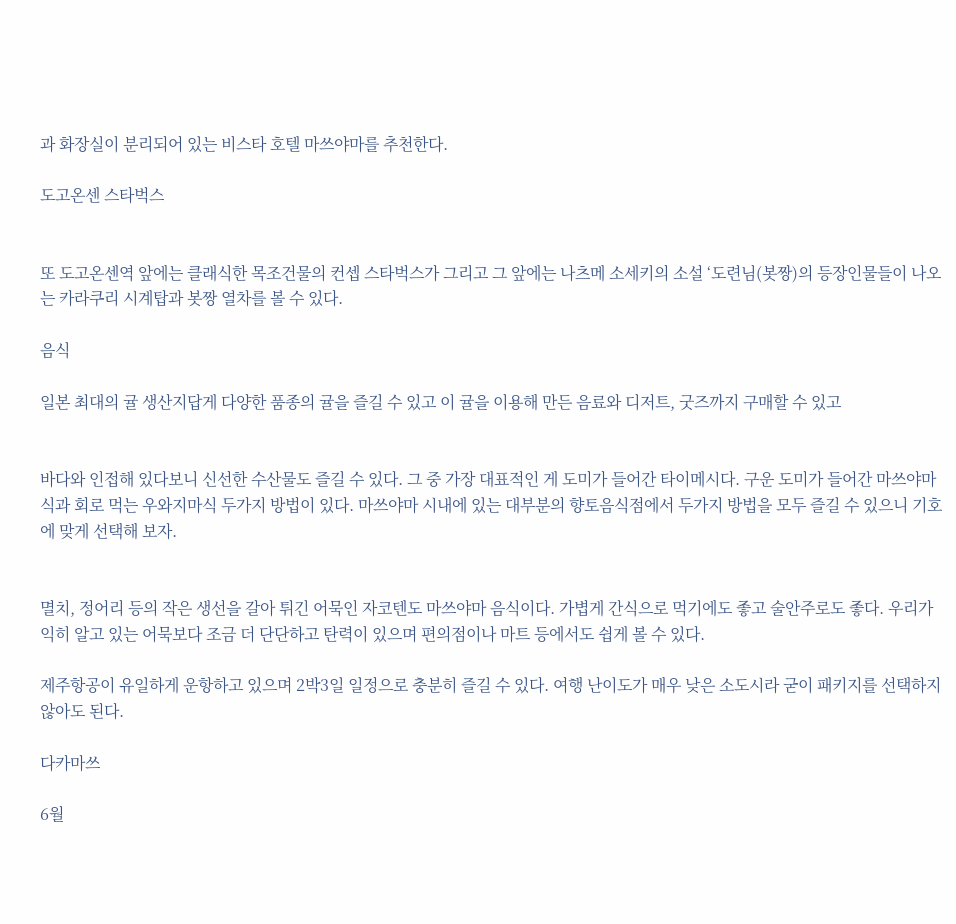과 화장실이 분리되어 있는 비스타 호텔 마쓰야마를 추천한다.

도고온센 스타벅스


또 도고온센역 앞에는 클래식한 목조건물의 컨셉 스타벅스가 그리고 그 앞에는 나츠메 소세키의 소설 ‘도련님(봇짱)의 등장인물들이 나오는 카라쿠리 시계탑과 봇짱 열차를 볼 수 있다.

음식

일본 최대의 귤 생산지답게 다양한 품종의 귤을 즐길 수 있고 이 귤을 이용해 만든 음료와 디저트, 굿즈까지 구매할 수 있고


바다와 인접해 있다보니 신선한 수산물도 즐길 수 있다. 그 중 가장 대표적인 게 도미가 들어간 타이메시다. 구운 도미가 들어간 마쓰야마식과 회로 먹는 우와지마식 두가지 방법이 있다. 마쓰야마 시내에 있는 대부분의 향토음식점에서 두가지 방법을 모두 즐길 수 있으니 기호에 맞게 선택해 보자.


멸치, 정어리 등의 작은 생선을 갈아 튀긴 어묵인 자코텐도 마쓰야마 음식이다. 가볍게 간식으로 먹기에도 좋고 술안주로도 좋다. 우리가 익히 알고 있는 어묵보다 조금 더 단단하고 탄력이 있으며 편의점이나 마트 등에서도 쉽게 볼 수 있다.

제주항공이 유일하게 운항하고 있으며 2박3일 일정으로 충분히 즐길 수 있다. 여행 난이도가 매우 낮은 소도시라 굳이 패키지를 선택하지 않아도 된다.

다카마쓰

6월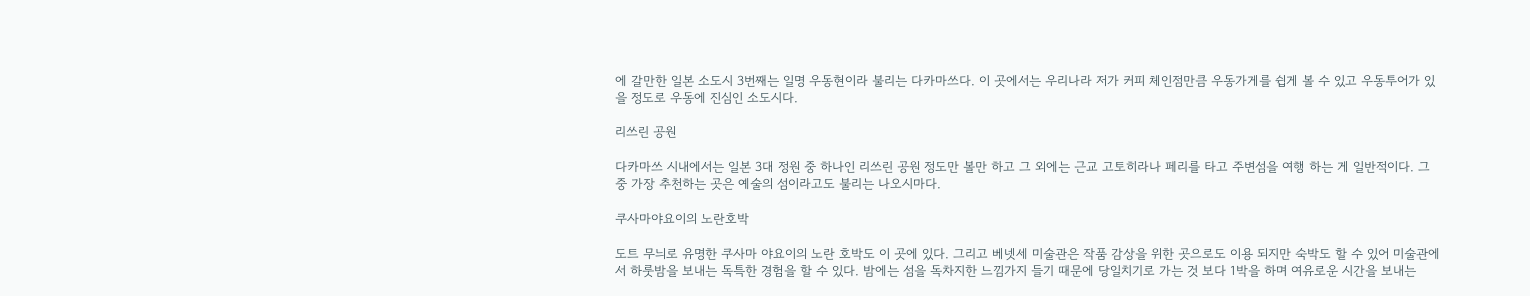에 갈만한 일본 소도시 3번째는 일명 우동현이라 불리는 다카마쓰다. 이 곳에서는 우리나라 저가 커피 체인점만큼 우동가게를 쉽게 볼 수 있고 우동투어가 있을 정도로 우동에 진심인 소도시다.

리쓰린 공원

다카마쓰 시내에서는 일본 3대 정원 중 하나인 리쓰린 공원 정도만 볼만 하고 그 외에는 근교 고토히라나 페리를 타고 주변섬을 여행 하는 게 일반적이다. 그 중 가장 추천하는 곳은 예술의 섬이라고도 불리는 나오시마다.

쿠사마야요이의 노란호박

도트 무늬로 유명한 쿠사마 야요이의 노란 호박도 이 곳에 있다. 그리고 베넷세 미술관은 작품 감상을 위한 곳으로도 이용 되지만 숙박도 할 수 있어 미술관에서 하룻밤을 보내는 독특한 경험을 할 수 있다. 밤에는 섬을 독차지한 느낌가지 들기 때문에 당일치기로 가는 것 보다 1박을 하며 여유로운 시간을 보내는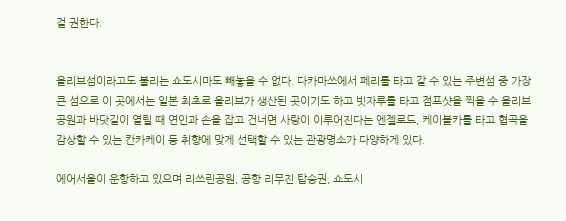걸 권한다.


올리브섬이라고도 불리는 쇼도시마도 빼놓을 수 없다. 다카마쓰에서 페리를 타고 갈 수 있는 주변섬 중 가장 큰 섬으로 이 곳에서는 일본 최초로 올리브가 생산된 곳이기도 하고 빗자루를 타고 점프샷을 찍을 수 올리브 공원과 바닷길이 열릴 때 연인과 손을 잡고 건너면 사랑이 이루어진다는 엔젤로드, 케이블카를 타고 협곡을 감상할 수 있는 칸카케이 등 취향에 맞게 선택할 수 있는 관광명소가 다양하게 있다.

에어서울이 운항하고 있으며 리쓰린공원, 공항 리무진 탑승권, 쇼도시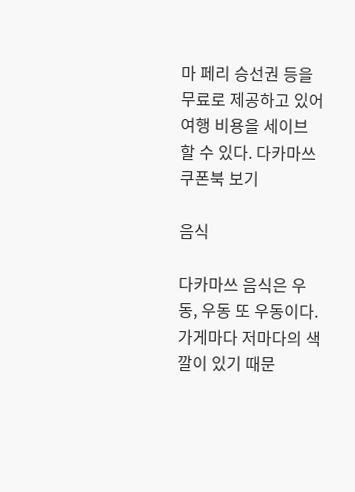마 페리 승선권 등을 무료로 제공하고 있어 여행 비용을 세이브 할 수 있다. 다카마쓰 쿠폰북 보기

음식

다카마쓰 음식은 우동, 우동 또 우동이다. 가게마다 저마다의 색깔이 있기 때문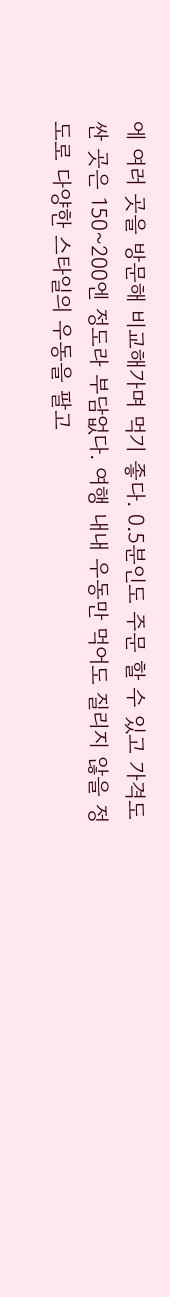에 여러 곳을 방문해 비교해가며 먹기 좋다. 0.5분인도 주문 할 수 있고 가격도 싼 곳은 150~200엔 정도라 부담없다. 여행 내내 우동만 먹어도 질리지 않을 정도로 다양한 스타일의 우동을 팔고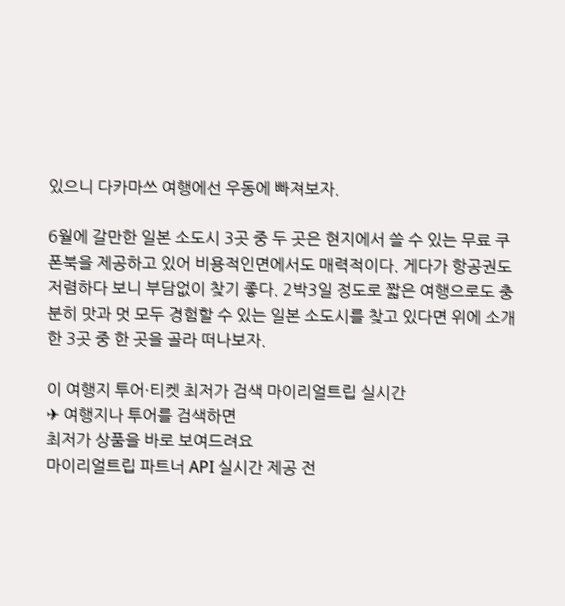있으니 다카마쓰 여행에선 우동에 빠져보자.

6월에 갈만한 일본 소도시 3곳 중 두 곳은 현지에서 쓸 수 있는 무료 쿠폰북을 제공하고 있어 비용적인면에서도 매력적이다. 게다가 항공권도 저렴하다 보니 부담없이 찾기 좋다. 2박3일 정도로 짧은 여행으로도 충분히 맛과 멋 모두 경험할 수 있는 일본 소도시를 찾고 있다면 위에 소개한 3곳 중 한 곳을 골라 떠나보자.

이 여행지 투어·티켓 최저가 검색 마이리얼트립 실시간
✈ 여행지나 투어를 검색하면
최저가 상품을 바로 보여드려요
마이리얼트립 파트너 API 실시간 제공 전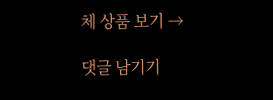체 상품 보기 →

댓글 남기기